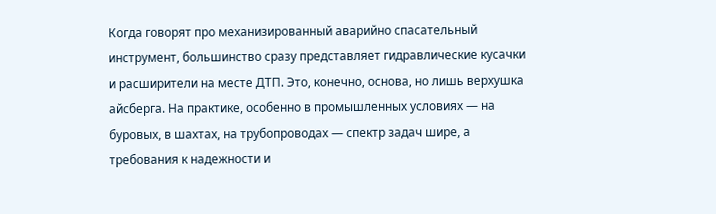Когда говорят про механизированный аварийно спасательный инструмент, большинство сразу представляет гидравлические кусачки и расширители на месте ДТП. Это, конечно, основа, но лишь верхушка айсберга. На практике, особенно в промышленных условиях — на буровых, в шахтах, на трубопроводах — спектр задач шире, а требования к надежности и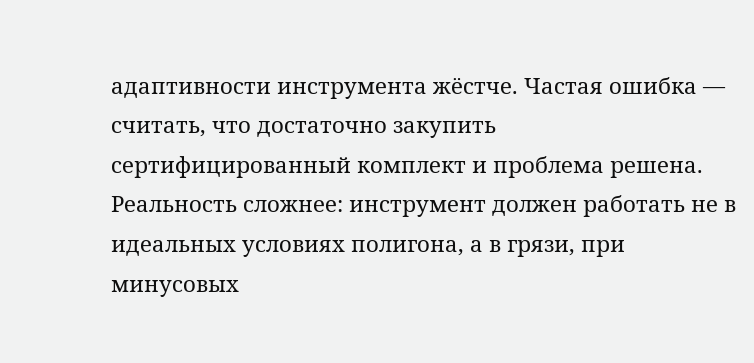адаптивности инструмента жёстче. Частая ошибка — считать, что достаточно закупить сертифицированный комплект и проблема решена. Реальность сложнее: инструмент должен работать не в идеальных условиях полигона, а в грязи, при минусовых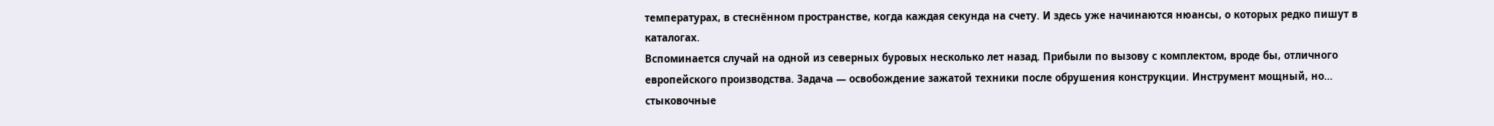температурах, в стеснённом пространстве, когда каждая секунда на счету. И здесь уже начинаются нюансы, о которых редко пишут в каталогах.
Вспоминается случай на одной из северных буровых несколько лет назад. Прибыли по вызову с комплектом, вроде бы, отличного европейского производства. Задача — освобождение зажатой техники после обрушения конструкции. Инструмент мощный, но… стыковочные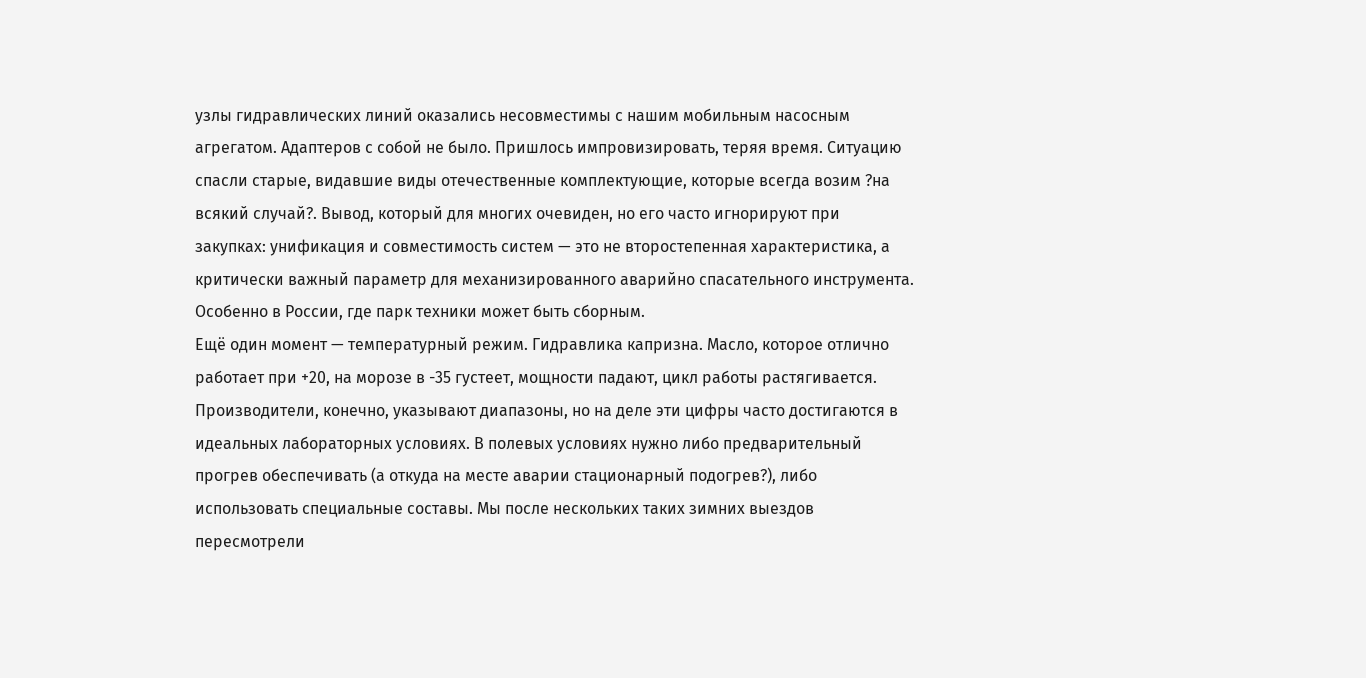узлы гидравлических линий оказались несовместимы с нашим мобильным насосным агрегатом. Адаптеров с собой не было. Пришлось импровизировать, теряя время. Ситуацию спасли старые, видавшие виды отечественные комплектующие, которые всегда возим ?на всякий случай?. Вывод, который для многих очевиден, но его часто игнорируют при закупках: унификация и совместимость систем — это не второстепенная характеристика, а критически важный параметр для механизированного аварийно спасательного инструмента. Особенно в России, где парк техники может быть сборным.
Ещё один момент — температурный режим. Гидравлика капризна. Масло, которое отлично работает при +20, на морозе в -35 густеет, мощности падают, цикл работы растягивается. Производители, конечно, указывают диапазоны, но на деле эти цифры часто достигаются в идеальных лабораторных условиях. В полевых условиях нужно либо предварительный прогрев обеспечивать (а откуда на месте аварии стационарный подогрев?), либо использовать специальные составы. Мы после нескольких таких зимних выездов пересмотрели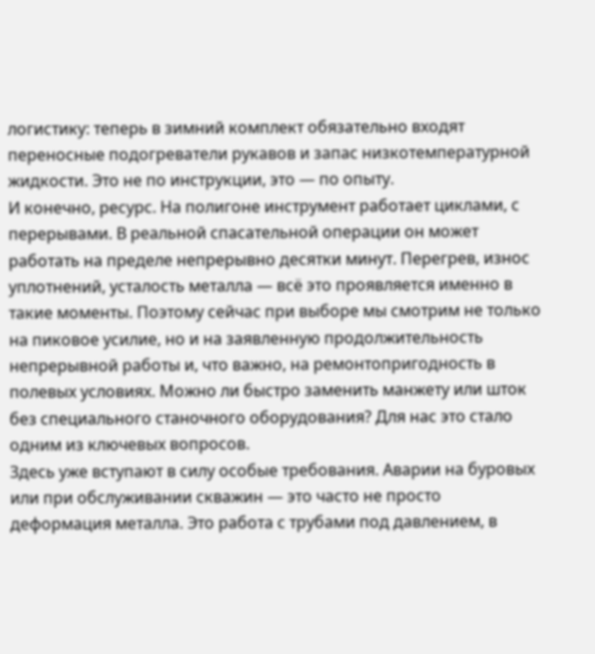логистику: теперь в зимний комплект обязательно входят переносные подогреватели рукавов и запас низкотемпературной жидкости. Это не по инструкции, это — по опыту.
И конечно, ресурс. На полигоне инструмент работает циклами, с перерывами. В реальной спасательной операции он может работать на пределе непрерывно десятки минут. Перегрев, износ уплотнений, усталость металла — всё это проявляется именно в такие моменты. Поэтому сейчас при выборе мы смотрим не только на пиковое усилие, но и на заявленную продолжительность непрерывной работы и, что важно, на ремонтопригодность в полевых условиях. Можно ли быстро заменить манжету или шток без специального станочного оборудования? Для нас это стало одним из ключевых вопросов.
Здесь уже вступают в силу особые требования. Аварии на буровых или при обслуживании скважин — это часто не просто деформация металла. Это работа с трубами под давлением, в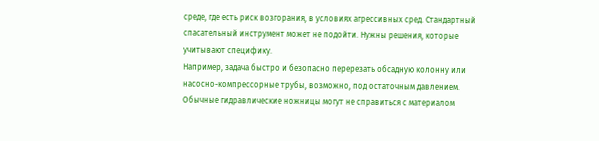среде, где есть риск возгорания, в условиях агрессивных сред. Стандартный спасательный инструмент может не подойти. Нужны решения, которые учитывают специфику.
Например, задача быстро и безопасно перерезать обсадную колонну или насосно-компрессорные трубы, возможно, под остаточным давлением. Обычные гидравлические ножницы могут не справиться с материалом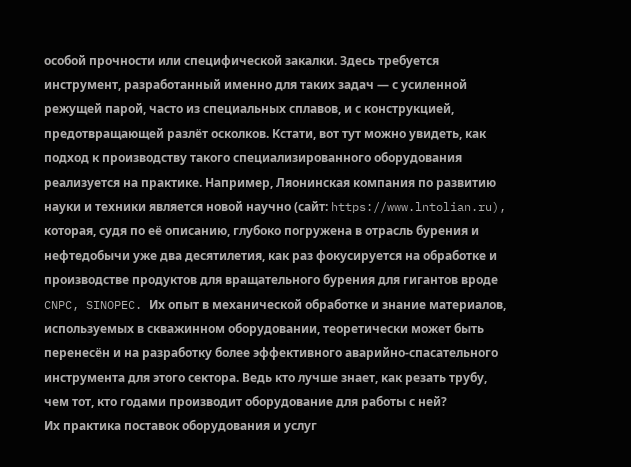особой прочности или специфической закалки. Здесь требуется инструмент, разработанный именно для таких задач — с усиленной режущей парой, часто из специальных сплавов, и с конструкцией, предотвращающей разлёт осколков. Кстати, вот тут можно увидеть, как подход к производству такого специализированного оборудования реализуется на практике. Например, Ляонинская компания по развитию науки и техники является новой научно (сайт: https://www.lntolian.ru), которая, судя по её описанию, глубоко погружена в отрасль бурения и нефтедобычи уже два десятилетия, как раз фокусируется на обработке и производстве продуктов для вращательного бурения для гигантов вроде CNPC, SINOPEC. Их опыт в механической обработке и знание материалов, используемых в скважинном оборудовании, теоретически может быть перенесён и на разработку более эффективного аварийно-спасательного инструмента для этого сектора. Ведь кто лучше знает, как резать трубу, чем тот, кто годами производит оборудование для работы с ней?
Их практика поставок оборудования и услуг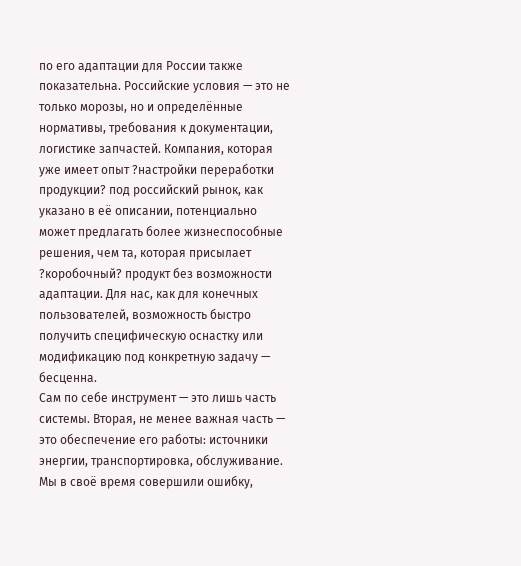по его адаптации для России также показательна. Российские условия — это не только морозы, но и определённые нормативы, требования к документации, логистике запчастей. Компания, которая уже имеет опыт ?настройки переработки продукции? под российский рынок, как указано в её описании, потенциально может предлагать более жизнеспособные решения, чем та, которая присылает ?коробочный? продукт без возможности адаптации. Для нас, как для конечных пользователей, возможность быстро получить специфическую оснастку или модификацию под конкретную задачу — бесценна.
Сам по себе инструмент — это лишь часть системы. Вторая, не менее важная часть — это обеспечение его работы: источники энергии, транспортировка, обслуживание. Мы в своё время совершили ошибку,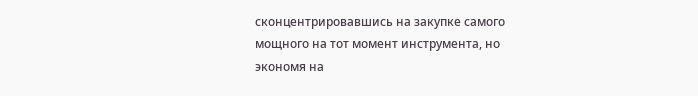сконцентрировавшись на закупке самого мощного на тот момент инструмента, но экономя на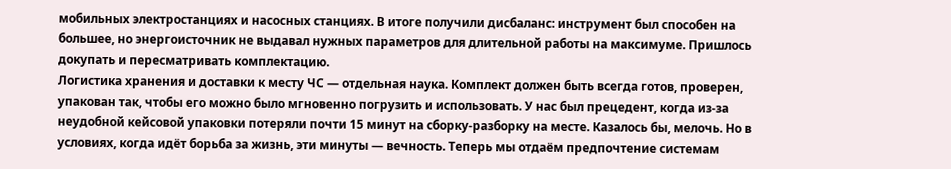мобильных электростанциях и насосных станциях. В итоге получили дисбаланс: инструмент был способен на большее, но энергоисточник не выдавал нужных параметров для длительной работы на максимуме. Пришлось докупать и пересматривать комплектацию.
Логистика хранения и доставки к месту ЧС — отдельная наука. Комплект должен быть всегда готов, проверен, упакован так, чтобы его можно было мгновенно погрузить и использовать. У нас был прецедент, когда из-за неудобной кейсовой упаковки потеряли почти 15 минут на сборку-разборку на месте. Казалось бы, мелочь. Но в условиях, когда идёт борьба за жизнь, эти минуты — вечность. Теперь мы отдаём предпочтение системам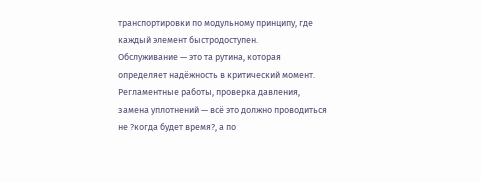транспортировки по модульному принципу, где каждый элемент быстродоступен.
Обслуживание — это та рутина, которая определяет надёжность в критический момент. Регламентные работы, проверка давления, замена уплотнений — всё это должно проводиться не ?когда будет время?, а по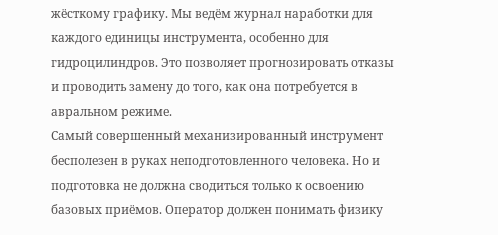жёсткому графику. Мы ведём журнал наработки для каждого единицы инструмента, особенно для гидроцилиндров. Это позволяет прогнозировать отказы и проводить замену до того, как она потребуется в авральном режиме.
Самый совершенный механизированный инструмент бесполезен в руках неподготовленного человека. Но и подготовка не должна сводиться только к освоению базовых приёмов. Оператор должен понимать физику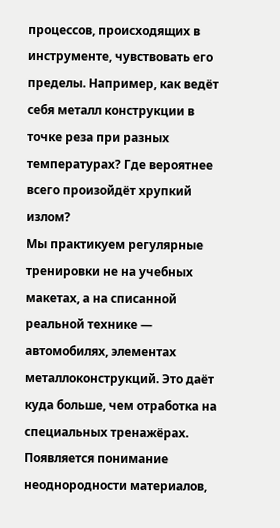процессов, происходящих в инструменте, чувствовать его пределы. Например, как ведёт себя металл конструкции в точке реза при разных температурах? Где вероятнее всего произойдёт хрупкий излом?
Мы практикуем регулярные тренировки не на учебных макетах, а на списанной реальной технике — автомобилях, элементах металлоконструкций. Это даёт куда больше, чем отработка на специальных тренажёрах. Появляется понимание неоднородности материалов,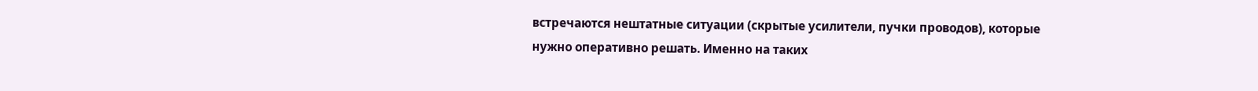встречаются нештатные ситуации (скрытые усилители, пучки проводов), которые нужно оперативно решать. Именно на таких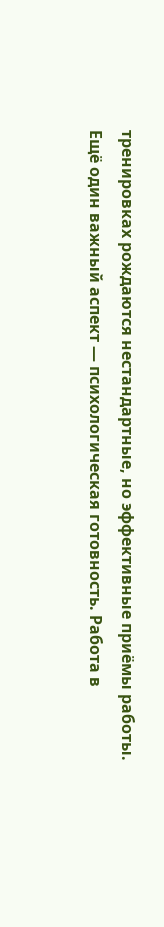тренировках рождаются нестандартные, но эффективные приёмы работы.
Ещё один важный аспект — психологическая готовность. Работа в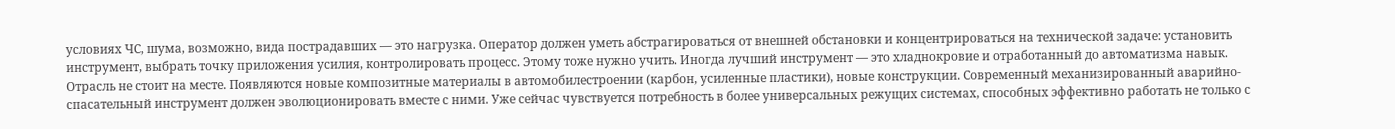условиях ЧС, шума, возможно, вида пострадавших — это нагрузка. Оператор должен уметь абстрагироваться от внешней обстановки и концентрироваться на технической задаче: установить инструмент, выбрать точку приложения усилия, контролировать процесс. Этому тоже нужно учить. Иногда лучший инструмент — это хладнокровие и отработанный до автоматизма навык.
Отрасль не стоит на месте. Появляются новые композитные материалы в автомобилестроении (карбон, усиленные пластики), новые конструкции. Современный механизированный аварийно-спасательный инструмент должен эволюционировать вместе с ними. Уже сейчас чувствуется потребность в более универсальных режущих системах, способных эффективно работать не только с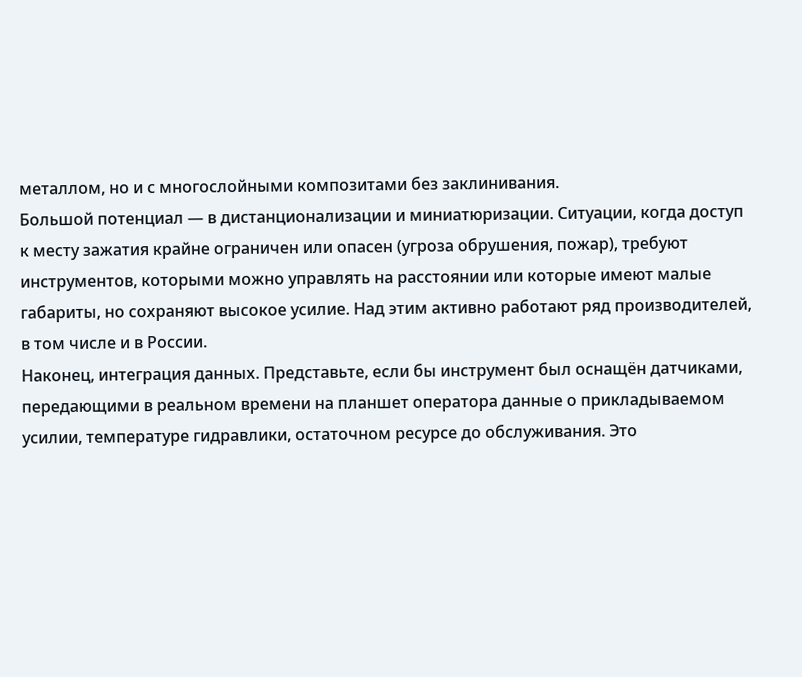металлом, но и с многослойными композитами без заклинивания.
Большой потенциал — в дистанционализации и миниатюризации. Ситуации, когда доступ к месту зажатия крайне ограничен или опасен (угроза обрушения, пожар), требуют инструментов, которыми можно управлять на расстоянии или которые имеют малые габариты, но сохраняют высокое усилие. Над этим активно работают ряд производителей, в том числе и в России.
Наконец, интеграция данных. Представьте, если бы инструмент был оснащён датчиками, передающими в реальном времени на планшет оператора данные о прикладываемом усилии, температуре гидравлики, остаточном ресурсе до обслуживания. Это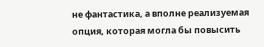не фантастика, а вполне реализуемая опция, которая могла бы повысить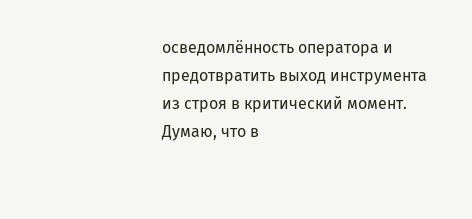осведомлённость оператора и предотвратить выход инструмента из строя в критический момент. Думаю, что в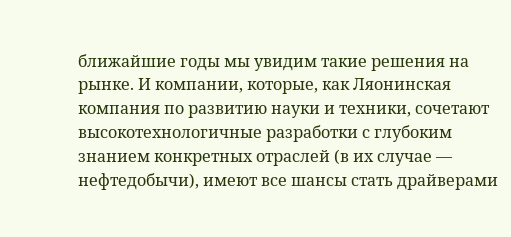ближайшие годы мы увидим такие решения на рынке. И компании, которые, как Ляонинская компания по развитию науки и техники, сочетают высокотехнологичные разработки с глубоким знанием конкретных отраслей (в их случае — нефтедобычи), имеют все шансы стать драйверами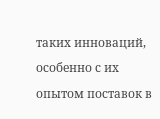таких инноваций, особенно с их опытом поставок в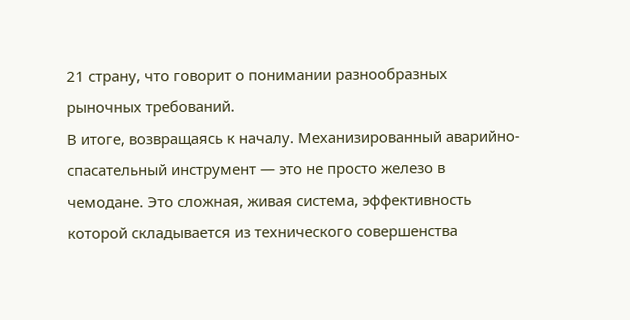21 страну, что говорит о понимании разнообразных рыночных требований.
В итоге, возвращаясь к началу. Механизированный аварийно-спасательный инструмент — это не просто железо в чемодане. Это сложная, живая система, эффективность которой складывается из технического совершенства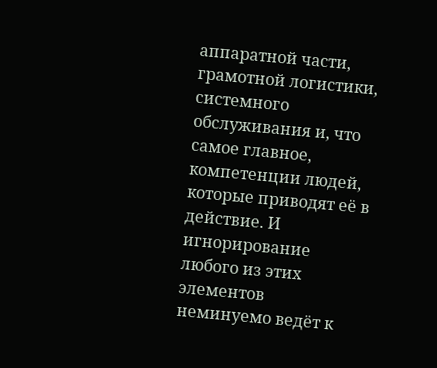аппаратной части, грамотной логистики, системного обслуживания и, что самое главное, компетенции людей, которые приводят её в действие. И игнорирование любого из этих элементов неминуемо ведёт к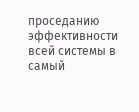проседанию эффективности всей системы в самый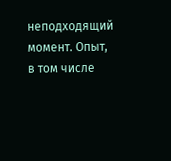неподходящий момент. Опыт, в том числе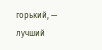горький, — лучший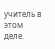учитель в этом деле.